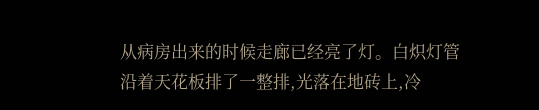从病房出来的时候走廊已经亮了灯。白炽灯管沿着天花板排了一整排,光落在地砖上,冷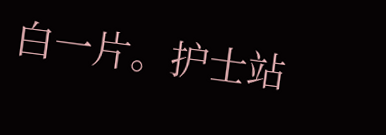白一片。护士站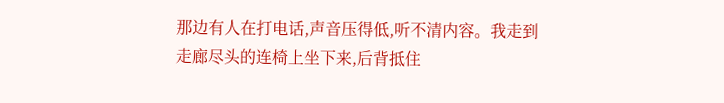那边有人在打电话,声音压得低,听不清内容。我走到走廊尽头的连椅上坐下来,后背抵住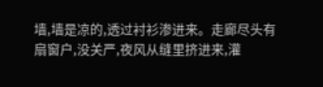墙,墙是凉的,透过衬衫渗进来。走廊尽头有扇窗户,没关严,夜风从缝里挤进来,灌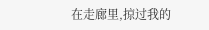在走廊里,掠过我的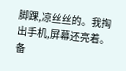脚踝,凉丝丝的。我掏出手机,屏幕还亮着。备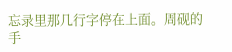忘录里那几行字停在上面。周砚的手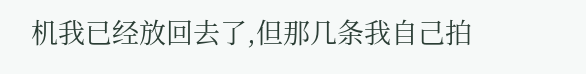机我已经放回去了,但那几条我自己拍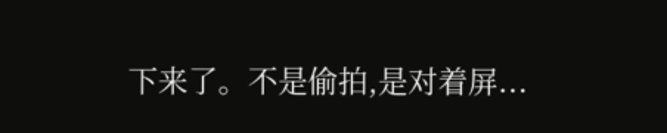下来了。不是偷拍,是对着屏...